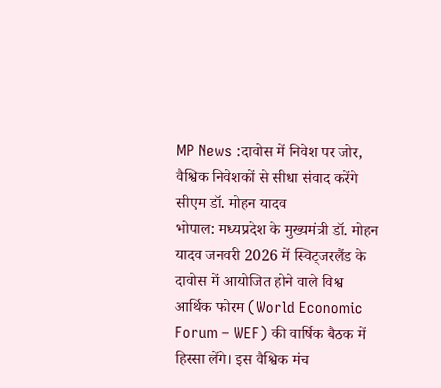MP News :दावोस में निवेश पर जोर, वैश्विक निवेशकों से सीधा संवाद करेंगे सीएम डॉ. मोहन यादव
भोपाल: मध्यप्रदेश के मुख्यमंत्री डॉ. मोहन यादव जनवरी 2026 में स्विट्जरलैंड के दावोस में आयोजित होने वाले विश्व आर्थिक फोरम (World Economic Forum – WEF) की वार्षिक बैठक में हिस्सा लेंगे। इस वैश्विक मंच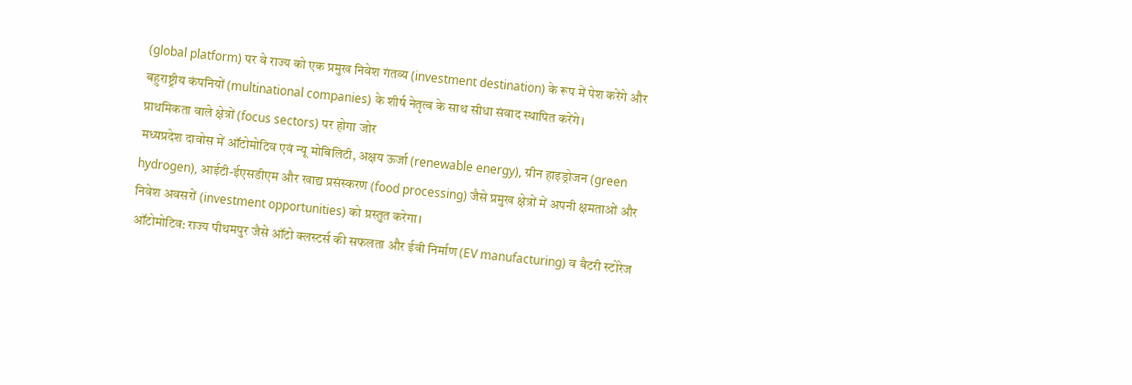(global platform) पर वे राज्य को एक प्रमुख निवेश गंतव्य (investment destination) के रूप में पेश करेंगे और बहुराष्ट्रीय कंपनियों (multinational companies) के शीर्ष नेतृत्व के साथ सीधा संवाद स्थापित करेंगे।
प्राथमिकता वाले क्षेत्रों (focus sectors) पर होगा जोर
मध्यप्रदेश दावोस में ऑटोमोटिव एवं न्यू मोबिलिटी, अक्षय ऊर्जा (renewable energy), ग्रीन हाइड्रोजन (green hydrogen), आईटी-ईएसडीएम और खाद्य प्रसंस्करण (food processing) जैसे प्रमुख क्षेत्रों में अपनी क्षमताओं और निवेश अवसरों (investment opportunities) को प्रस्तुत करेगा।
ऑटोमोटिव: राज्य पीथमपुर जैसे ऑटो क्लस्टर्स की सफलता और ईवी निर्माण (EV manufacturing) व बैटरी स्टोरेज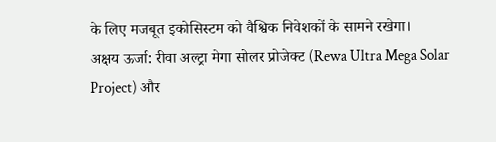के लिए मजबूत इकोसिस्टम को वैश्विक निवेशकों के सामने रखेगा।
अक्षय ऊर्जा: रीवा अल्ट्रा मेगा सोलर प्रोजेक्ट (Rewa Ultra Mega Solar Project) और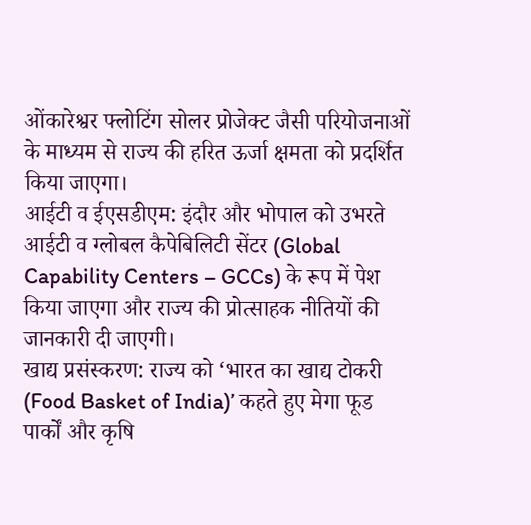ओंकारेश्वर फ्लोटिंग सोलर प्रोजेक्ट जैसी परियोजनाओं के माध्यम से राज्य की हरित ऊर्जा क्षमता को प्रदर्शित किया जाएगा।
आईटी व ईएसडीएम: इंदौर और भोपाल को उभरते आईटी व ग्लोबल कैपेबिलिटी सेंटर (Global Capability Centers – GCCs) के रूप में पेश किया जाएगा और राज्य की प्रोत्साहक नीतियों की जानकारी दी जाएगी।
खाद्य प्रसंस्करण: राज्य को ‘भारत का खाद्य टोकरी (Food Basket of India)’ कहते हुए मेगा फूड पार्कों और कृषि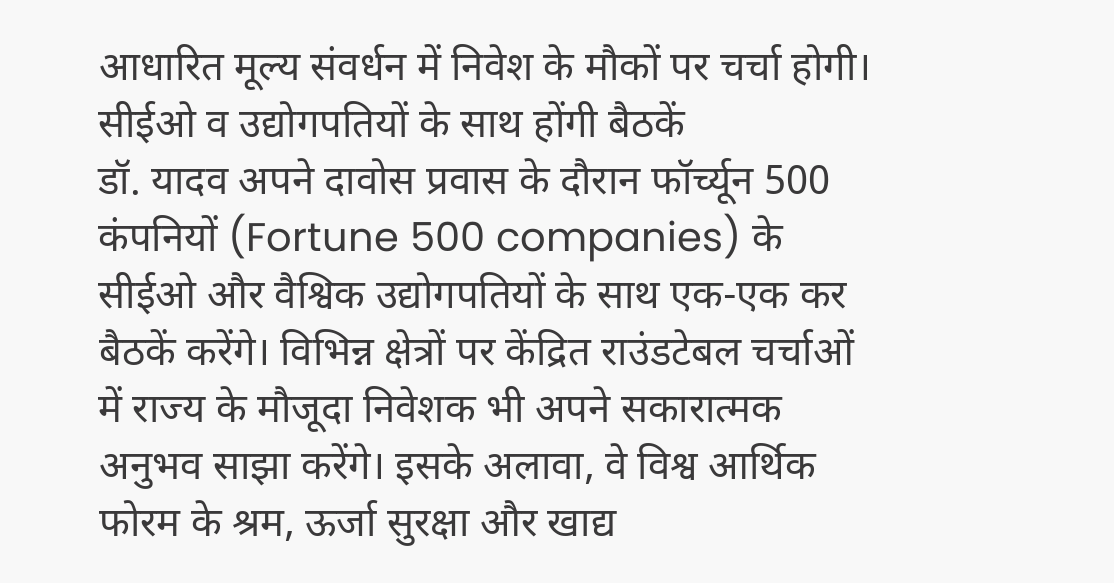आधारित मूल्य संवर्धन में निवेश के मौकों पर चर्चा होगी।
सीईओ व उद्योगपतियों के साथ होंगी बैठकें
डॉ. यादव अपने दावोस प्रवास के दौरान फॉर्च्यून 500 कंपनियों (Fortune 500 companies) के सीईओ और वैश्विक उद्योगपतियों के साथ एक-एक कर बैठकें करेंगे। विभिन्न क्षेत्रों पर केंद्रित राउंडटेबल चर्चाओं में राज्य के मौजूदा निवेशक भी अपने सकारात्मक अनुभव साझा करेंगे। इसके अलावा, वे विश्व आर्थिक फोरम के श्रम, ऊर्जा सुरक्षा और खाद्य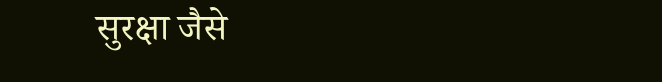सुरक्षा जैसे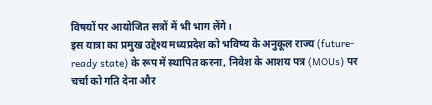विषयों पर आयोजित सत्रों में भी भाग लेंगे।
इस यात्रा का प्रमुख उद्देश्य मध्यप्रदेश को भविष्य के अनुकूल राज्य (future-ready state) के रूप में स्थापित करना, निवेश के आशय पत्र (MOUs) पर चर्चा को गति देना और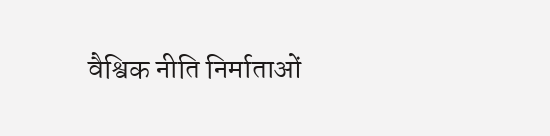वैश्विक नीति निर्माताओं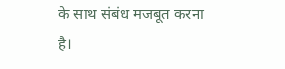के साथ संबंध मजबूत करना है।